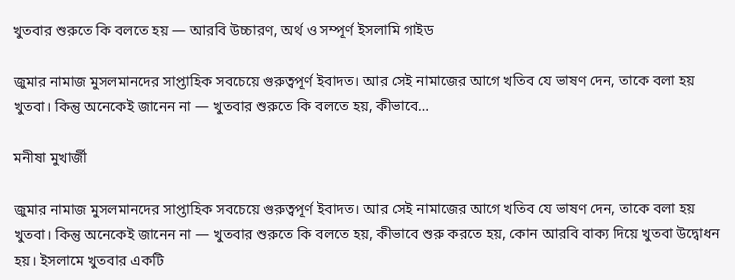খুতবার শুরুতে কি বলতে হয় — আরবি উচ্চারণ, অর্থ ও সম্পূর্ণ ইসলামি গাইড

জুমার নামাজ মুসলমানদের সাপ্তাহিক সবচেয়ে গুরুত্বপূর্ণ ইবাদত। আর সেই নামাজের আগে খতিব যে ভাষণ দেন, তাকে বলা হয় খুতবা। কিন্তু অনেকেই জানেন না — খুতবার শুরুতে কি বলতে হয়, কীভাবে…

মনীষা মুখার্জী

জুমার নামাজ মুসলমানদের সাপ্তাহিক সবচেয়ে গুরুত্বপূর্ণ ইবাদত। আর সেই নামাজের আগে খতিব যে ভাষণ দেন, তাকে বলা হয় খুতবা। কিন্তু অনেকেই জানেন না — খুতবার শুরুতে কি বলতে হয়, কীভাবে শুরু করতে হয়, কোন আরবি বাক্য দিয়ে খুতবা উদ্বোধন হয়। ইসলামে খুতবার একটি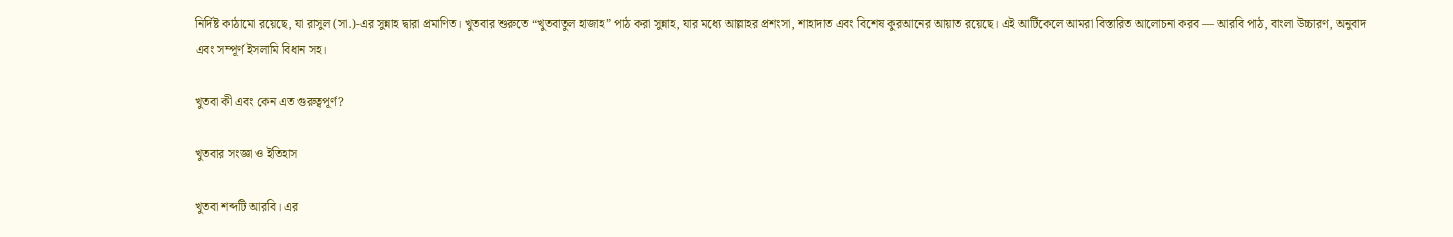নির্দিষ্ট কাঠামো রয়েছে, যা রাসুল (সা.)-এর সুন্নাহ দ্বারা প্রমাণিত। খুতবার শুরুতে “খুতবাতুল হাজাহ” পাঠ করা সুন্নাহ, যার মধ্যে আল্লাহর প্রশংসা, শাহাদাত এবং বিশেষ কুরআনের আয়াত রয়েছে। এই আর্টিকেলে আমরা বিস্তারিত আলোচনা করব — আরবি পাঠ, বাংলা উচ্চারণ, অনুবাদ এবং সম্পূর্ণ ইসলামি বিধান সহ।

খুতবা কী এবং কেন এত গুরুত্বপূর্ণ?

খুতবার সংজ্ঞা ও ইতিহাস

খুতবা শব্দটি আরবি। এর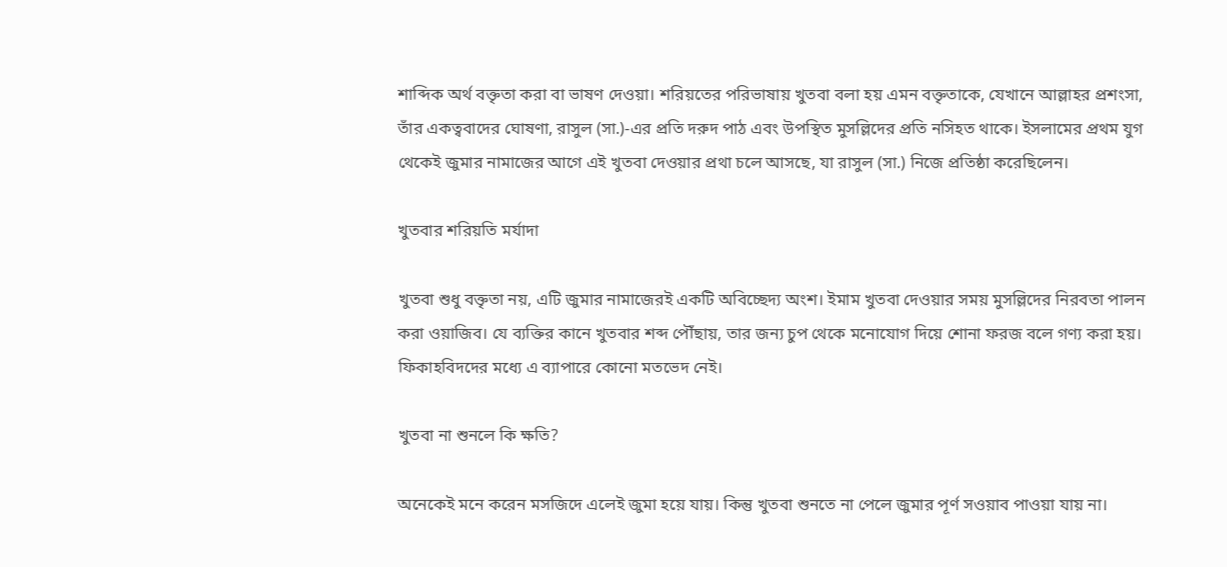শাব্দিক অর্থ বক্তৃতা করা বা ভাষণ দেওয়া। শরিয়তের পরিভাষায় খুতবা বলা হয় এমন বক্তৃতাকে, যেখানে আল্লাহর প্রশংসা, তাঁর একত্ববাদের ঘোষণা, রাসুল (সা.)-এর প্রতি দরুদ পাঠ এবং উপস্থিত মুসল্লিদের প্রতি নসিহত থাকে। ইসলামের প্রথম যুগ থেকেই জুমার নামাজের আগে এই খুতবা দেওয়ার প্রথা চলে আসছে, যা রাসুল (সা.) নিজে প্রতিষ্ঠা করেছিলেন।

খুতবার শরিয়তি মর্যাদা

খুতবা শুধু বক্তৃতা নয়, এটি জুমার নামাজেরই একটি অবিচ্ছেদ্য অংশ। ইমাম খুতবা দেওয়ার সময় মুসল্লিদের নিরবতা পালন করা ওয়াজিব। যে ব্যক্তির কানে খুতবার শব্দ পৌঁছায়, তার জন্য চুপ থেকে মনোযোগ দিয়ে শোনা ফরজ বলে গণ্য করা হয়। ফিকাহবিদদের মধ্যে এ ব্যাপারে কোনো মতভেদ নেই।

খুতবা না শুনলে কি ক্ষতি?

অনেকেই মনে করেন মসজিদে এলেই জুমা হয়ে যায়। কিন্তু খুতবা শুনতে না পেলে জুমার পূর্ণ সওয়াব পাওয়া যায় না।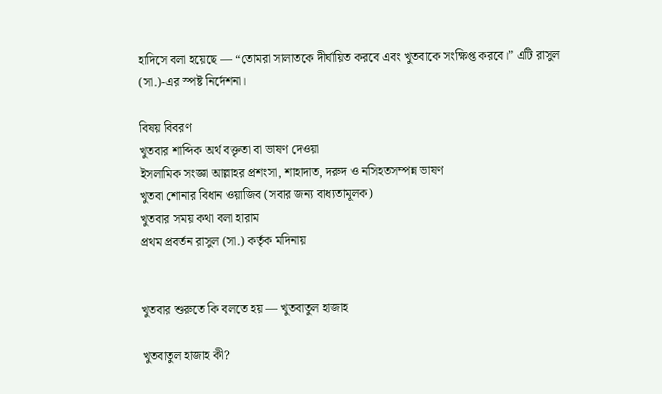হাদিসে বলা হয়েছে — “তোমরা সালাতকে দীর্ঘায়িত করবে এবং খুতবাকে সংক্ষিপ্ত করবে।” এটি রাসুল (সা.)-এর স্পষ্ট নির্দেশনা।

বিষয় বিবরণ
খুতবার শাব্দিক অর্থ বক্তৃতা বা ভাষণ দেওয়া
ইসলামিক সংজ্ঞা আল্লাহর প্রশংসা, শাহাদাত, দরুদ ও নসিহতসম্পন্ন ভাষণ
খুতবা শোনার বিধান ওয়াজিব (সবার জন্য বাধ্যতামূলক)
খুতবার সময় কথা বলা হারাম
প্রথম প্রবর্তন রাসুল (সা.) কর্তৃক মদিনায়


খুতবার শুরুতে কি বলতে হয় — খুতবাতুল হাজাহ

খুতবাতুল হাজাহ কী?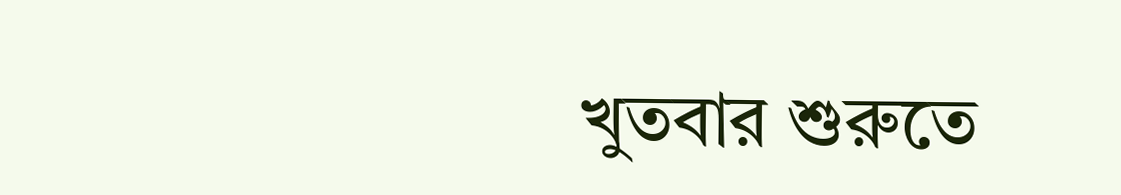খুতবার শুরুতে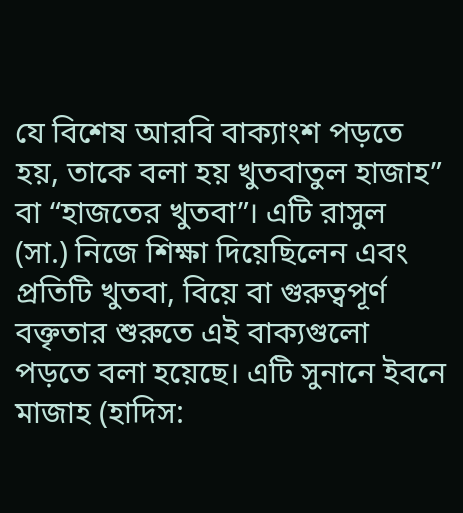যে বিশেষ আরবি বাক্যাংশ পড়তে হয়, তাকে বলা হয় খুতবাতুল হাজাহ” বা “হাজতের খুতবা”। এটি রাসুল (সা.) নিজে শিক্ষা দিয়েছিলেন এবং প্রতিটি খুতবা, বিয়ে বা গুরুত্বপূর্ণ বক্তৃতার শুরুতে এই বাক্যগুলো পড়তে বলা হয়েছে। এটি সুনানে ইবনে মাজাহ (হাদিস: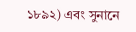১৮৯২) এবং সুনানে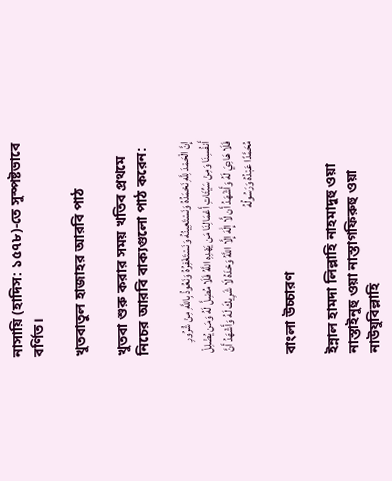নাসায়ি (হাদিস: ১৫৭৮)-তে সুস্পষ্টভাবে বর্ণিত।

খুতবাতুল হাজাহর আরবি পাঠ

খুতবা শুরু করার সময় খতিব প্রথমে নিচের আরবি বাক্যগুলো পাঠ করেন:

إِنَّ الْحَمْدَ لِلَّهِ نَحْمَدُهُ وَنَسْتَعِينُهُ وَنَسْتَغْفِرُهُ وَنَعُوذُ بِاللَّهِ مِنْ شُرُورِ أَنفُسِنَا وَمِنْ سَيِّئَاتِ أَعْمَالِنَا مَن يَهْدِهِ اللَّهُ فَلَا مُضِلَّ لَهُ وَمَن يُضْلِلْ فَلَا هَادِيَ لَهُ وَأَشْهَدُ أَن لَّا إِلَٰهَ إِلَّا اللَّهُ وَحْدَهُ لَا شَرِيكَ لَهُ وَأَشْهَدُ أَنَّ مُحَمَّدًا عَبْدُهُ وَرَسُولُهُ

বাংলা উচ্চারণ

ইন্নাল হামদা লিল্লাহি নাহমাদুহু ওয়া নাস্তাইনুহু ওয়া নাস্তাগফিরুহু ওয়া নাউযুবিল্লাহি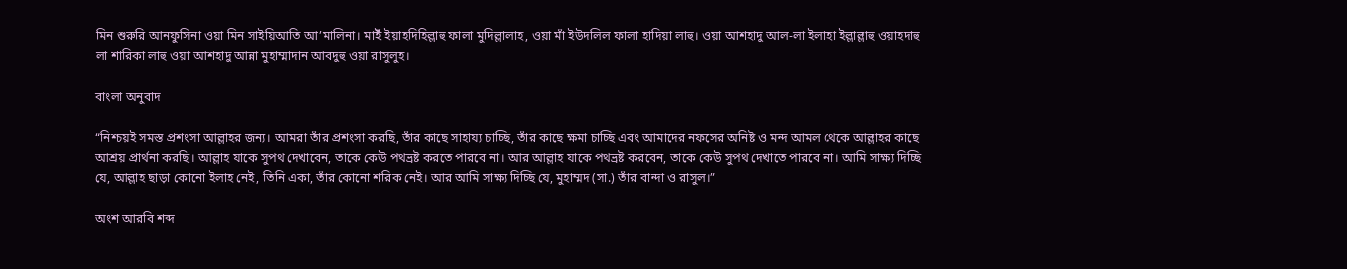মিন শুরুরি আনফুসিনা ওয়া মিন সাইয়িআতি আ’মালিনা। মাইঁ ইয়াহদিহিল্লাহু ফালা মুদিল্লালাহ, ওয়া মাঁ ইউদলিল ফালা হাদিয়া লাহু। ওয়া আশহাদু আল-লা ইলাহা ইল্লাল্লাহু ওয়াহদাহু লা শারিকা লাহু ওয়া আশহাদু আন্না মুহাম্মাদান আবদুহু ওয়া রাসুলুহ।

বাংলা অনুবাদ

“নিশ্চয়ই সমস্ত প্রশংসা আল্লাহর জন্য। আমরা তাঁর প্রশংসা করছি, তাঁর কাছে সাহায্য চাচ্ছি, তাঁর কাছে ক্ষমা চাচ্ছি এবং আমাদের নফসের অনিষ্ট ও মন্দ আমল থেকে আল্লাহর কাছে আশ্রয় প্রার্থনা করছি। আল্লাহ যাকে সুপথ দেখাবেন, তাকে কেউ পথভ্রষ্ট করতে পারবে না। আর আল্লাহ যাকে পথভ্রষ্ট করবেন, তাকে কেউ সুপথ দেখাতে পারবে না। আমি সাক্ষ্য দিচ্ছি যে, আল্লাহ ছাড়া কোনো ইলাহ নেই, তিনি একা, তাঁর কোনো শরিক নেই। আর আমি সাক্ষ্য দিচ্ছি যে, মুহাম্মদ (সা.) তাঁর বান্দা ও রাসুল।”

অংশ আরবি শব্দ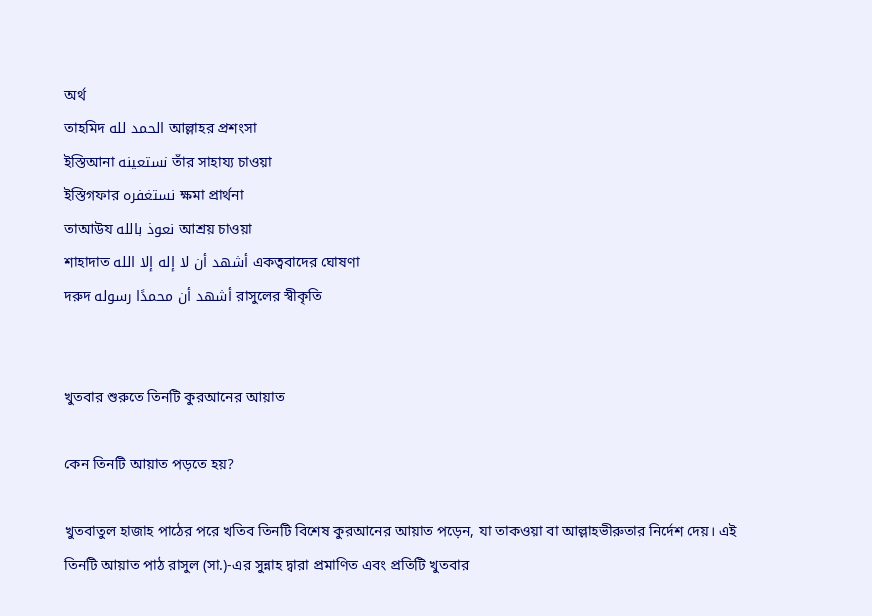অর্থ
তাহমিদ الحمد لله আল্লাহর প্রশংসা
ইস্তিআনা نستعينه তাঁর সাহায্য চাওয়া
ইস্তিগফার نستغفره ক্ষমা প্রার্থনা
তাআউয نعوذ بالله আশ্রয় চাওয়া
শাহাদাত أشهد أن لا إله إلا الله একত্ববাদের ঘোষণা
দরুদ أشهد أن محمدًا رسوله রাসুলের স্বীকৃতি


খুতবার শুরুতে তিনটি কুরআনের আয়াত

কেন তিনটি আয়াত পড়তে হয়?

খুতবাতুল হাজাহ পাঠের পরে খতিব তিনটি বিশেষ কুরআনের আয়াত পড়েন, যা তাকওয়া বা আল্লাহভীরুতার নির্দেশ দেয়। এই তিনটি আয়াত পাঠ রাসুল (সা.)-এর সুন্নাহ দ্বারা প্রমাণিত এবং প্রতিটি খুতবার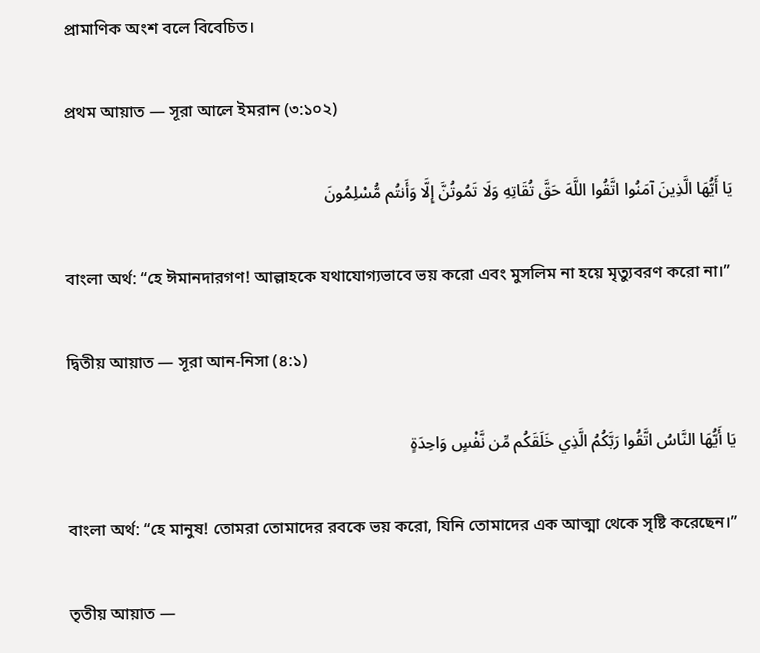প্রামাণিক অংশ বলে বিবেচিত।

প্রথম আয়াত — সূরা আলে ইমরান (৩:১০২)

يَا أَيُّهَا الَّذِينَ آمَنُوا اتَّقُوا اللَّهَ حَقَّ تُقَاتِهِ وَلَا تَمُوتُنَّ إِلَّا وَأَنتُم مُّسْلِمُونَ

বাংলা অর্থ: “হে ঈমানদারগণ! আল্লাহকে যথাযোগ্যভাবে ভয় করো এবং মুসলিম না হয়ে মৃত্যুবরণ করো না।”

দ্বিতীয় আয়াত — সূরা আন-নিসা (৪:১)

يَا أَيُّهَا النَّاسُ اتَّقُوا رَبَّكُمُ الَّذِي خَلَقَكُم مِّن نَّفْسٍ وَاحِدَةٍ

বাংলা অর্থ: “হে মানুষ! তোমরা তোমাদের রবকে ভয় করো, যিনি তোমাদের এক আত্মা থেকে সৃষ্টি করেছেন।”

তৃতীয় আয়াত —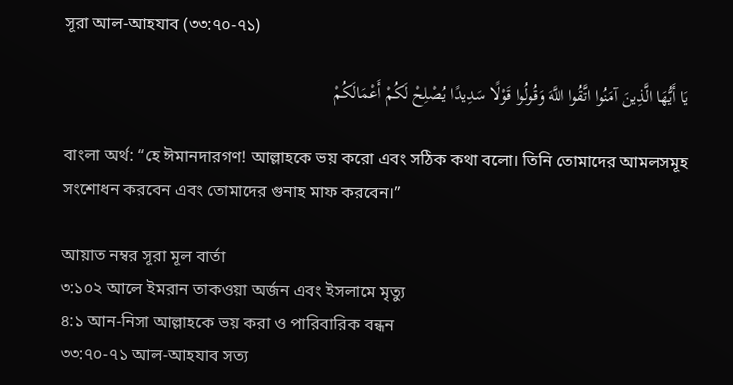সূরা আল-আহযাব (৩৩:৭০-৭১)

يَا أَيُّهَا الَّذِينَ آمَنُوا اتَّقُوا اللَّهَ وَقُولُوا قَوْلًا سَدِيدًا يُصْلِحْ لَكُمْ أَعْمَالَكُمْ

বাংলা অর্থ: “হে ঈমানদারগণ! আল্লাহকে ভয় করো এবং সঠিক কথা বলো। তিনি তোমাদের আমলসমূহ সংশোধন করবেন এবং তোমাদের গুনাহ মাফ করবেন।”

আয়াত নম্বর সূরা মূল বার্তা
৩:১০২ আলে ইমরান তাকওয়া অর্জন এবং ইসলামে মৃত্যু
৪:১ আন-নিসা আল্লাহকে ভয় করা ও পারিবারিক বন্ধন
৩৩:৭০-৭১ আল-আহযাব সত্য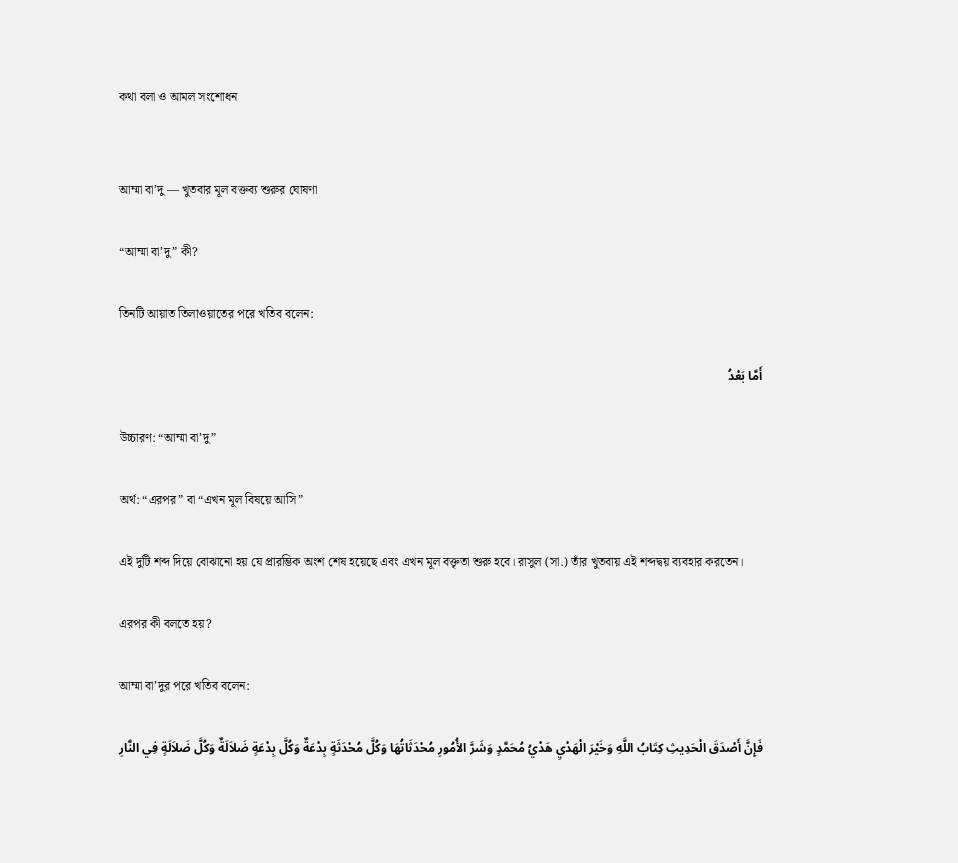কথা বলা ও আমল সংশোধন


আম্মা বা’দু — খুতবার মূল বক্তব্য শুরুর ঘোষণা

“আম্মা বা’দু” কী?

তিনটি আয়াত তিলাওয়াতের পরে খতিব বলেন:

أَمَّا بَعْدُ

উচ্চারণ: “আম্মা বা’দু”

অর্থ: “এরপর” বা “এখন মূল বিষয়ে আসি”

এই দুটি শব্দ দিয়ে বোঝানো হয় যে প্রারম্ভিক অংশ শেষ হয়েছে এবং এখন মূল বক্তৃতা শুরু হবে। রাসুল (সা.) তাঁর খুতবায় এই শব্দদ্বয় ব্যবহার করতেন।

এরপর কী বলতে হয়?

আম্মা বা’দুর পরে খতিব বলেন:

فَإِنَّ أَصْدَقَ الْحَدِيثِ كِتَابُ اللَّهِ وَخَيْرَ الْهَدْيِ هَدْيُ مُحَمَّدٍ وَشَرَّ الأُمُورِ مُحْدَثَاتُهَا وَكُلَّ مُحْدَثَةٍ بِدْعَةٌ وَكُلَّ بِدْعَةٍ ضَلاَلَةٌ وَكُلَّ ضَلاَلَةٍ فِي النَّارِ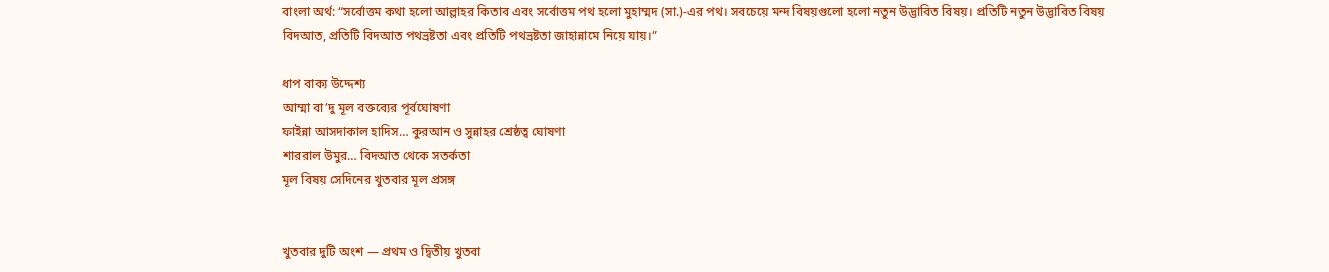বাংলা অর্থ: “সর্বোত্তম কথা হলো আল্লাহর কিতাব এবং সর্বোত্তম পথ হলো মুহাম্মদ (সা.)-এর পথ। সবচেয়ে মন্দ বিষয়গুলো হলো নতুন উদ্ভাবিত বিষয়। প্রতিটি নতুন উদ্ভাবিত বিষয় বিদআত, প্রতিটি বিদআত পথভ্রষ্টতা এবং প্রতিটি পথভ্রষ্টতা জাহান্নামে নিয়ে যায়।”

ধাপ বাক্য উদ্দেশ্য
আম্মা বা’দু মূল বক্তব্যের পূর্বঘোষণা
ফাইন্না আসদাকাল হাদিস… কুরআন ও সুন্নাহর শ্রেষ্ঠত্ব ঘোষণা
শাররাল উমুর… বিদআত থেকে সতর্কতা
মূল বিষয় সেদিনের খুতবার মূল প্রসঙ্গ


খুতবার দুটি অংশ — প্রথম ও দ্বিতীয় খুতবা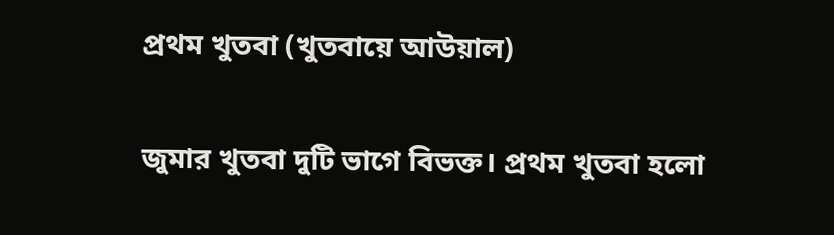প্রথম খুতবা (খুতবায়ে আউয়াল)

জুমার খুতবা দুটি ভাগে বিভক্ত। প্রথম খুতবা হলো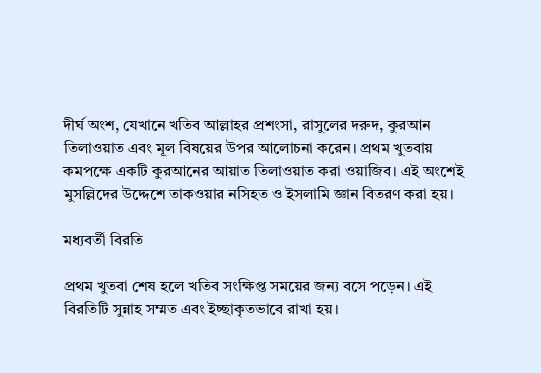দীর্ঘ অংশ, যেখানে খতিব আল্লাহর প্রশংসা, রাসুলের দরুদ, কুরআন তিলাওয়াত এবং মূল বিষয়ের উপর আলোচনা করেন। প্রথম খুতবায় কমপক্ষে একটি কুরআনের আয়াত তিলাওয়াত করা ওয়াজিব। এই অংশেই মুসল্লিদের উদ্দেশে তাকওয়ার নসিহত ও ইসলামি জ্ঞান বিতরণ করা হয়।

মধ্যবর্তী বিরতি

প্রথম খুতবা শেষ হলে খতিব সংক্ষিপ্ত সময়ের জন্য বসে পড়েন। এই বিরতিটি সুন্নাহ সম্মত এবং ইচ্ছাকৃতভাবে রাখা হয়।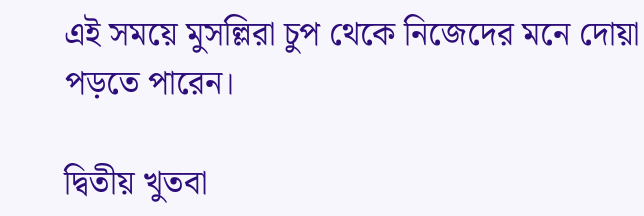এই সময়ে মুসল্লিরা চুপ থেকে নিজেদের মনে দোয়া পড়তে পারেন।

দ্বিতীয় খুতবা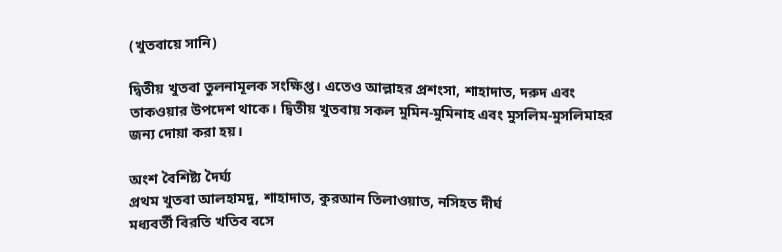(খুতবায়ে সানি)

দ্বিতীয় খুতবা তুলনামূলক সংক্ষিপ্ত। এতেও আল্লাহর প্রশংসা, শাহাদাত, দরুদ এবং তাকওয়ার উপদেশ থাকে। দ্বিতীয় খুতবায় সকল মুমিন-মুমিনাহ এবং মুসলিম-মুসলিমাহর জন্য দোয়া করা হয়।

অংশ বৈশিষ্ট্য দৈর্ঘ্য
প্রথম খুতবা আলহামদু, শাহাদাত, কুরআন তিলাওয়াত, নসিহত দীর্ঘ
মধ্যবর্তী বিরতি খতিব বসে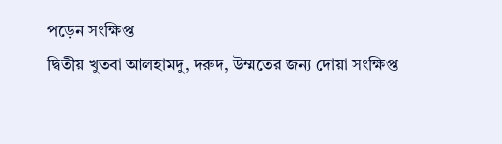পড়েন সংক্ষিপ্ত
দ্বিতীয় খুতবা আলহামদু, দরুদ, উম্মতের জন্য দোয়া সংক্ষিপ্ত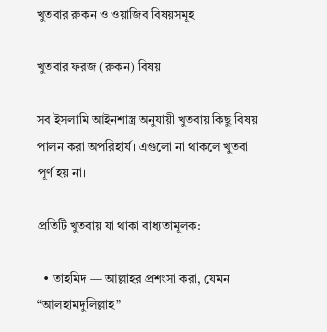খুতবার রুকন ও ওয়াজিব বিষয়সমূহ

খুতবার ফরজ (রুকন) বিষয়

সব ইসলামি আইনশাস্ত্র অনুযায়ী খুতবায় কিছু বিষয় পালন করা অপরিহার্য। এগুলো না থাকলে খুতবা পূর্ণ হয় না।

প্রতিটি খুতবায় যা থাকা বাধ্যতামূলক:

  • তাহমিদ — আল্লাহর প্রশংসা করা, যেমন “আলহামদুলিল্লাহ”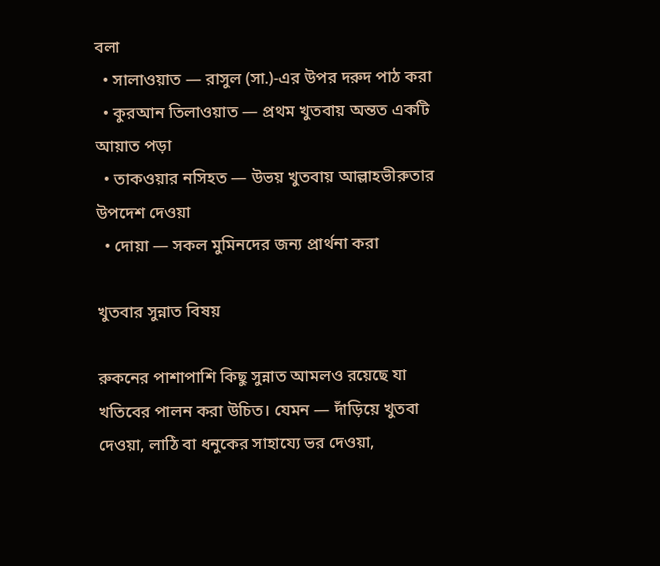বলা
  • সালাওয়াত — রাসুল (সা.)-এর উপর দরুদ পাঠ করা
  • কুরআন তিলাওয়াত — প্রথম খুতবায় অন্তত একটি আয়াত পড়া
  • তাকওয়ার নসিহত — উভয় খুতবায় আল্লাহভীরুতার উপদেশ দেওয়া
  • দোয়া — সকল মুমিনদের জন্য প্রার্থনা করা

খুতবার সুন্নাত বিষয়

রুকনের পাশাপাশি কিছু সুন্নাত আমলও রয়েছে যা খতিবের পালন করা উচিত। যেমন — দাঁড়িয়ে খুতবা দেওয়া, লাঠি বা ধনুকের সাহায্যে ভর দেওয়া,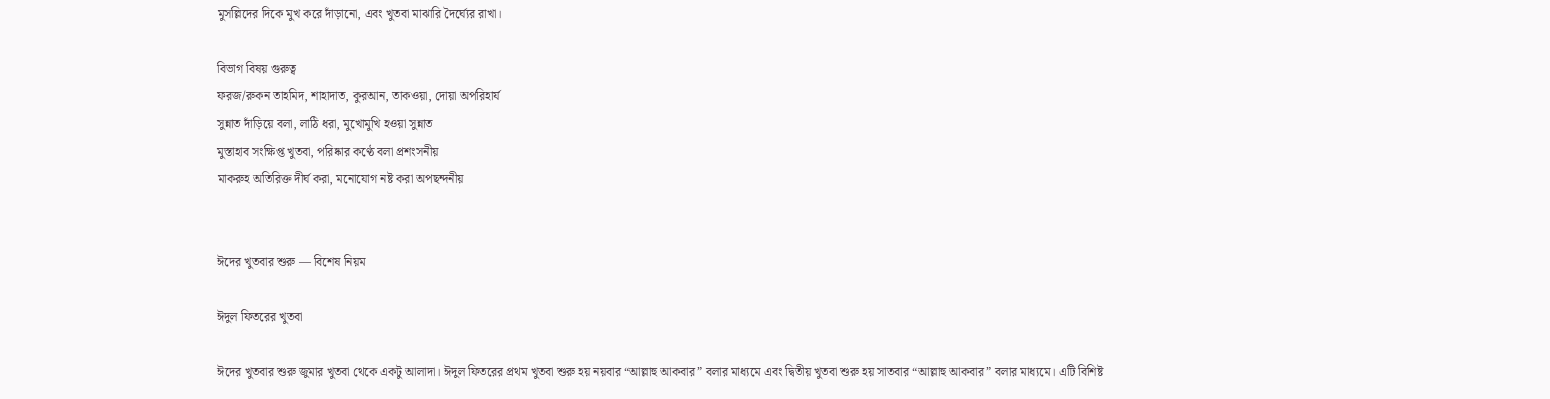মুসল্লিদের দিকে মুখ করে দাঁড়ানো, এবং খুতবা মাঝারি দৈর্ঘ্যের রাখা।

বিভাগ বিষয় গুরুত্ব
ফরজ/রুকন তাহমিদ, শাহাদাত, কুরআন, তাকওয়া, দোয়া অপরিহার্য
সুন্নাত দাঁড়িয়ে বলা, লাঠি ধরা, মুখোমুখি হওয়া সুন্নাত
মুস্তাহাব সংক্ষিপ্ত খুতবা, পরিষ্কার কণ্ঠে বলা প্রশংসনীয়
মাকরুহ অতিরিক্ত দীর্ঘ করা, মনোযোগ নষ্ট করা অপছন্দনীয়


ঈদের খুতবার শুরু — বিশেষ নিয়ম

ঈদুল ফিতরের খুতবা

ঈদের খুতবার শুরু জুমার খুতবা থেকে একটু আলাদা। ঈদুল ফিতরের প্রথম খুতবা শুরু হয় নয়বার “আল্লাহু আকবার” বলার মাধ্যমে এবং দ্বিতীয় খুতবা শুরু হয় সাতবার “আল্লাহু আকবার” বলার মাধ্যমে। এটি বিশিষ্ট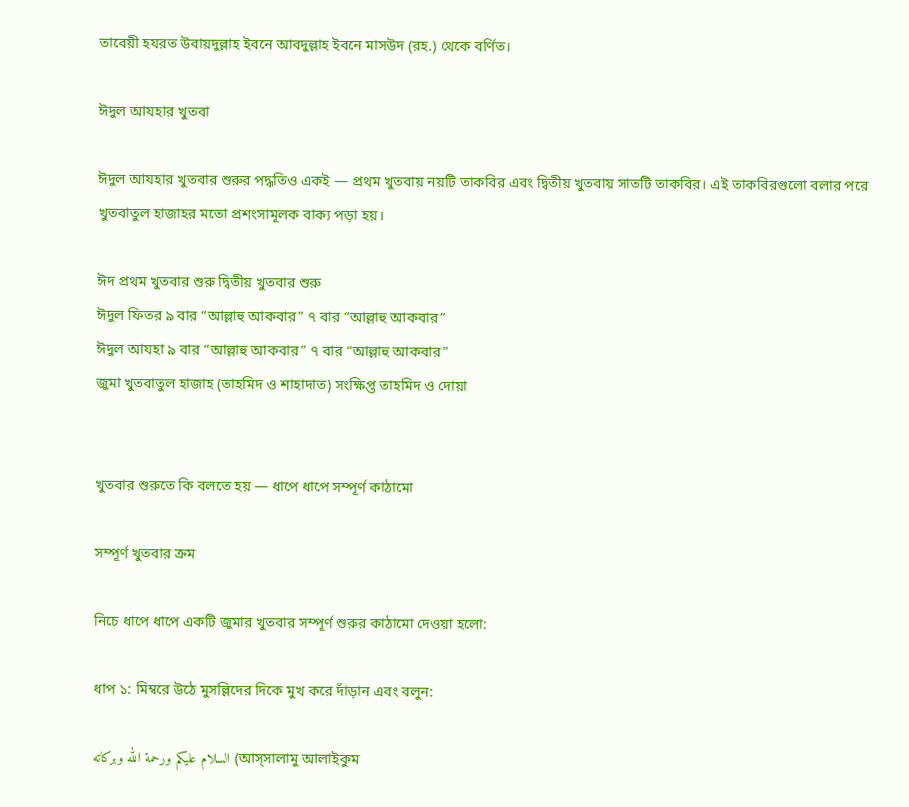তাবেয়ী হযরত উবায়দুল্লাহ ইবনে আবদুল্লাহ ইবনে মাসউদ (রহ.) থেকে বর্ণিত।

ঈদুল আযহার খুতবা

ঈদুল আযহার খুতবার শুরুর পদ্ধতিও একই — প্রথম খুতবায় নয়টি তাকবির এবং দ্বিতীয় খুতবায় সাতটি তাকবির। এই তাকবিরগুলো বলার পরে খুতবাতুল হাজাহর মতো প্রশংসামূলক বাক্য পড়া হয়।

ঈদ প্রথম খুতবার শুরু দ্বিতীয় খুতবার শুরু
ঈদুল ফিতর ৯ বার “আল্লাহু আকবার” ৭ বার “আল্লাহু আকবার”
ঈদুল আযহা ৯ বার “আল্লাহু আকবার” ৭ বার “আল্লাহু আকবার”
জুমা খুতবাতুল হাজাহ (তাহমিদ ও শাহাদাত) সংক্ষিপ্ত তাহমিদ ও দোয়া


খুতবার শুরুতে কি বলতে হয় — ধাপে ধাপে সম্পূর্ণ কাঠামো

সম্পূর্ণ খুতবার ক্রম

নিচে ধাপে ধাপে একটি জুমার খুতবার সম্পূর্ণ শুরুর কাঠামো দেওয়া হলো:

ধাপ ১: মিম্বরে উঠে মুসল্লিদের দিকে মুখ করে দাঁড়ান এবং বলুন:

السلام عليكم ورحمة الله وبركاته (আস্সালামু আলাইকুম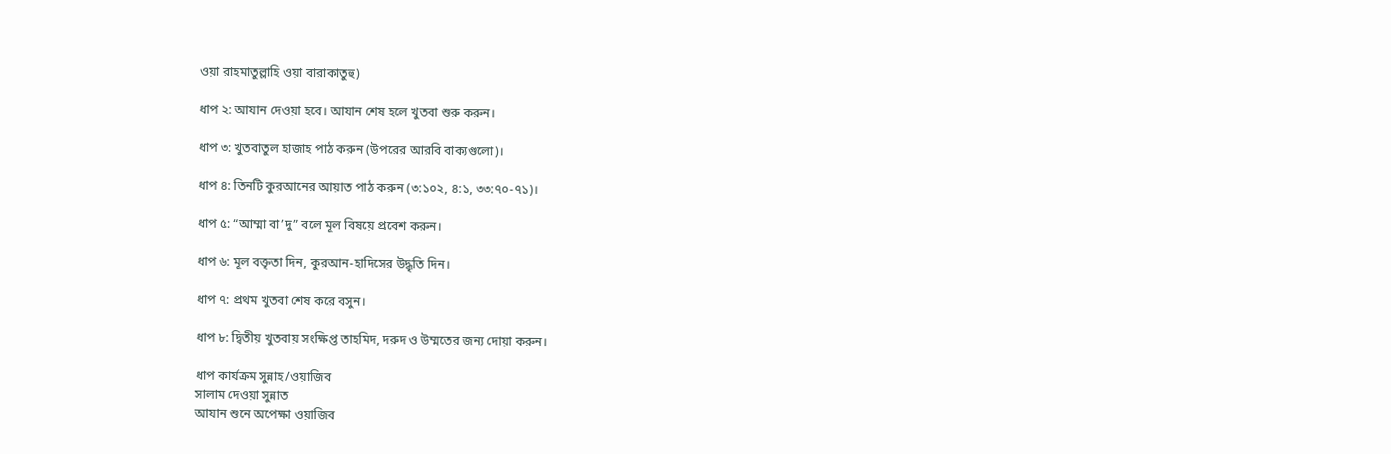ওয়া রাহমাতুল্লাহি ওয়া বারাকাতুহু)

ধাপ ২: আযান দেওয়া হবে। আযান শেষ হলে খুতবা শুরু করুন।

ধাপ ৩: খুতবাতুল হাজাহ পাঠ করুন (উপরের আরবি বাক্যগুলো)।

ধাপ ৪: তিনটি কুরআনের আয়াত পাঠ করুন (৩:১০২, ৪:১, ৩৩:৭০-৭১)।

ধাপ ৫: “আম্মা বা’দু” বলে মূল বিষয়ে প্রবেশ করুন।

ধাপ ৬: মূল বক্তৃতা দিন, কুরআন-হাদিসের উদ্ধৃতি দিন।

ধাপ ৭: প্রথম খুতবা শেষ করে বসুন।

ধাপ ৮: দ্বিতীয় খুতবায় সংক্ষিপ্ত তাহমিদ, দরুদ ও উম্মতের জন্য দোয়া করুন।

ধাপ কার্যক্রম সুন্নাহ/ওয়াজিব
সালাম দেওয়া সুন্নাত
আযান শুনে অপেক্ষা ওয়াজিব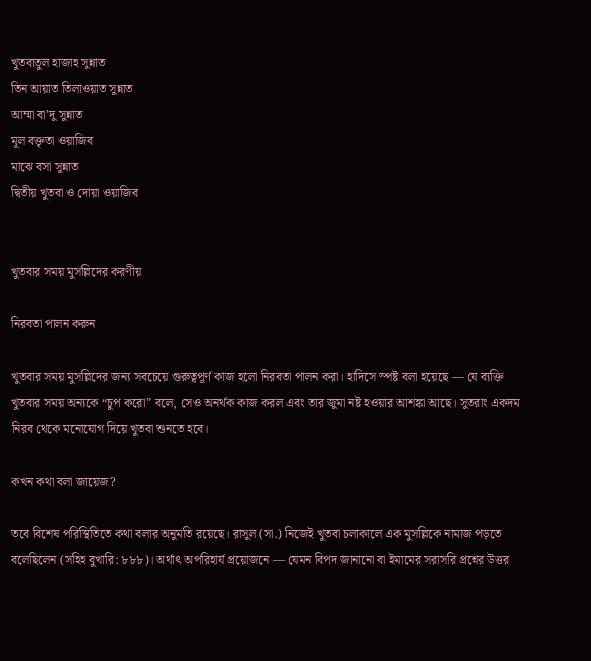খুতবাতুল হাজাহ সুন্নাত
তিন আয়াত তিলাওয়াত সুন্নাত
আম্মা বা’দু সুন্নাত
মূল বক্তৃতা ওয়াজিব
মাঝে বসা সুন্নাত
দ্বিতীয় খুতবা ও দোয়া ওয়াজিব


খুতবার সময় মুসল্লিদের করণীয়

নিরবতা পালন করুন

খুতবার সময় মুসল্লিদের জন্য সবচেয়ে গুরুত্বপূর্ণ কাজ হলো নিরবতা পালন করা। হাদিসে স্পষ্ট বলা হয়েছে — যে ব্যক্তি খুতবার সময় অন্যকে “চুপ করো” বলে, সেও অনর্থক কাজ করল এবং তার জুমা নষ্ট হওয়ার আশঙ্কা আছে। সুতরাং একদম নিরব থেকে মনোযোগ দিয়ে খুতবা শুনতে হবে।

কখন কথা বলা জায়েজ?

তবে বিশেষ পরিস্থিতিতে কথা বলার অনুমতি রয়েছে। রাসুল (সা.) নিজেই খুতবা চলাকালে এক মুসল্লিকে নামাজ পড়তে বলেছিলেন (সহিহ বুখারি: ৮৮৮)। অর্থাৎ অপরিহার্য প্রয়োজনে — যেমন বিপদ জানানো বা ইমামের সরাসরি প্রশ্নের উত্তর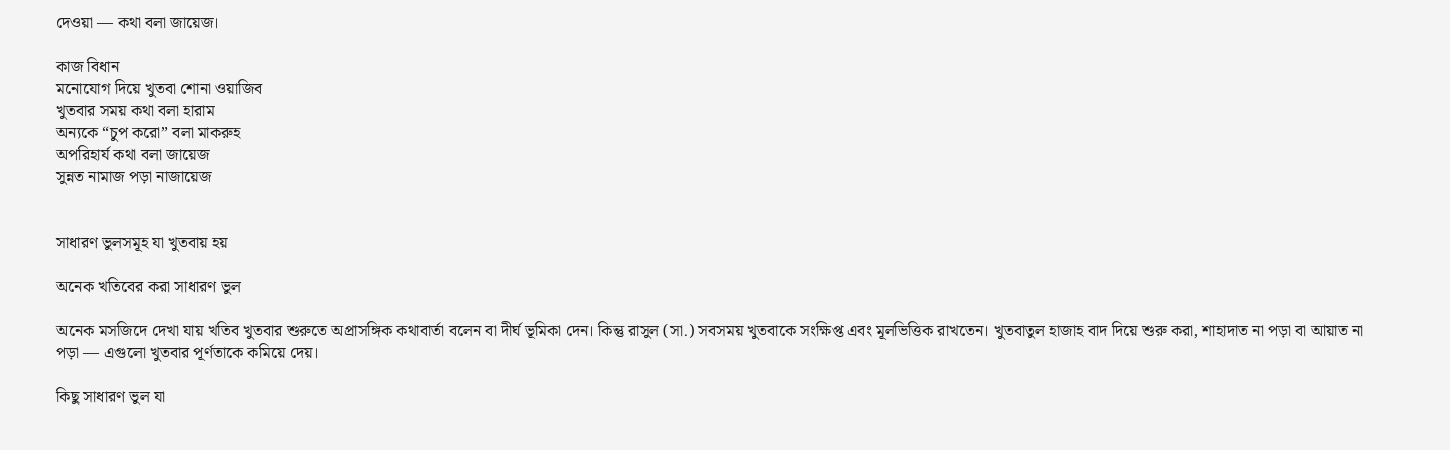দেওয়া — কথা বলা জায়েজ।

কাজ বিধান
মনোযোগ দিয়ে খুতবা শোনা ওয়াজিব
খুতবার সময় কথা বলা হারাম
অন্যকে “চুপ করো” বলা মাকরুহ
অপরিহার্য কথা বলা জায়েজ
সুন্নত নামাজ পড়া নাজায়েজ


সাধারণ ভুলসমূহ যা খুতবায় হয়

অনেক খতিবের করা সাধারণ ভুল

অনেক মসজিদে দেখা যায় খতিব খুতবার শুরুতে অপ্রাসঙ্গিক কথাবার্তা বলেন বা দীর্ঘ ভূমিকা দেন। কিন্তু রাসুল (সা.) সবসময় খুতবাকে সংক্ষিপ্ত এবং মূলভিত্তিক রাখতেন। খুতবাতুল হাজাহ বাদ দিয়ে শুরু করা, শাহাদাত না পড়া বা আয়াত না পড়া — এগুলো খুতবার পূর্ণতাকে কমিয়ে দেয়।

কিছু সাধারণ ভুল যা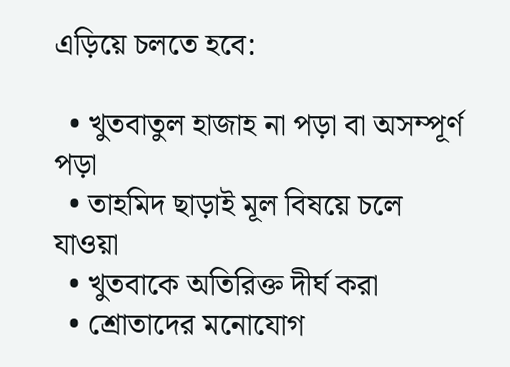এড়িয়ে চলতে হবে:

  • খুতবাতুল হাজাহ না পড়া বা অসম্পূর্ণ পড়া
  • তাহমিদ ছাড়াই মূল বিষয়ে চলে যাওয়া
  • খুতবাকে অতিরিক্ত দীর্ঘ করা
  • শ্রোতাদের মনোযোগ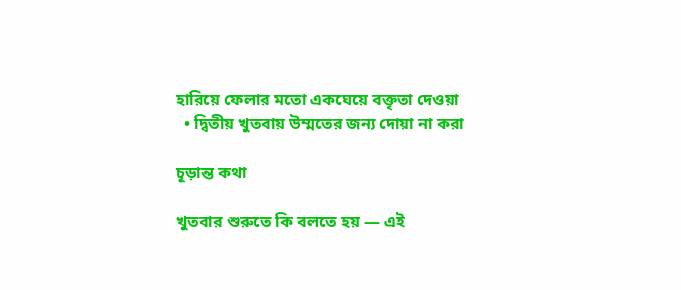হারিয়ে ফেলার মতো একঘেয়ে বক্তৃতা দেওয়া
  • দ্বিতীয় খুতবায় উম্মতের জন্য দোয়া না করা

চূড়ান্ত কথা

খুতবার শুরুতে কি বলতে হয় — এই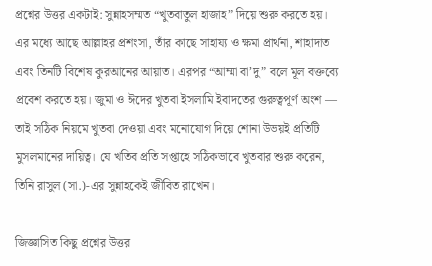প্রশ্নের উত্তর একটাই: সুন্নাহসম্মত “খুতবাতুল হাজাহ” দিয়ে শুরু করতে হয়। এর মধ্যে আছে আল্লাহর প্রশংসা, তাঁর কাছে সাহায্য ও ক্ষমা প্রার্থনা, শাহাদাত এবং তিনটি বিশেষ কুরআনের আয়াত। এরপর “আম্মা বা’দু” বলে মূল বক্তব্যে প্রবেশ করতে হয়। জুমা ও ঈদের খুতবা ইসলামি ইবাদতের গুরুত্বপূর্ণ অংশ — তাই সঠিক নিয়মে খুতবা দেওয়া এবং মনোযোগ দিয়ে শোনা উভয়ই প্রতিটি মুসলমানের দায়িত্ব। যে খতিব প্রতি সপ্তাহে সঠিকভাবে খুতবার শুরু করেন, তিনি রাসুল (সা.)-এর সুন্নাহকেই জীবিত রাখেন।

জিজ্ঞাসিত কিছু প্রশ্নের উত্তর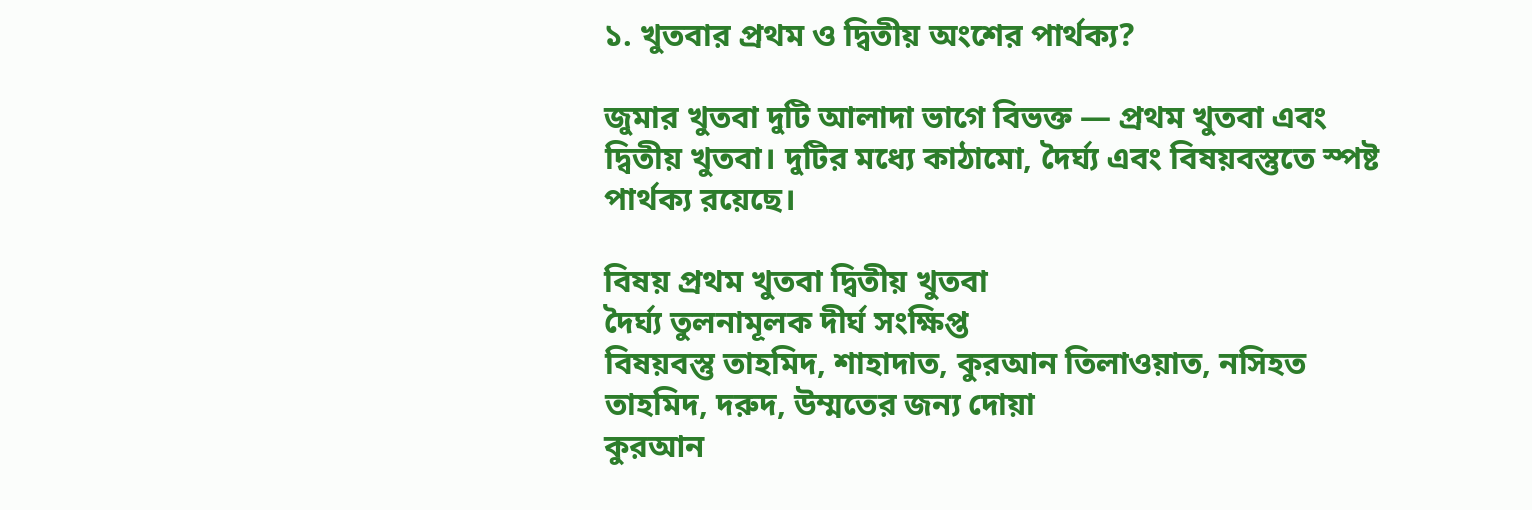১. খুতবার প্রথম ও দ্বিতীয় অংশের পার্থক্য?

জুমার খুতবা দুটি আলাদা ভাগে বিভক্ত — প্রথম খুতবা এবং দ্বিতীয় খুতবা। দুটির মধ্যে কাঠামো, দৈর্ঘ্য এবং বিষয়বস্তুতে স্পষ্ট পার্থক্য রয়েছে।

বিষয় প্রথম খুতবা দ্বিতীয় খুতবা
দৈর্ঘ্য তুলনামূলক দীর্ঘ সংক্ষিপ্ত
বিষয়বস্তু তাহমিদ, শাহাদাত, কুরআন তিলাওয়াত, নসিহত তাহমিদ, দরুদ, উম্মতের জন্য দোয়া
কুরআন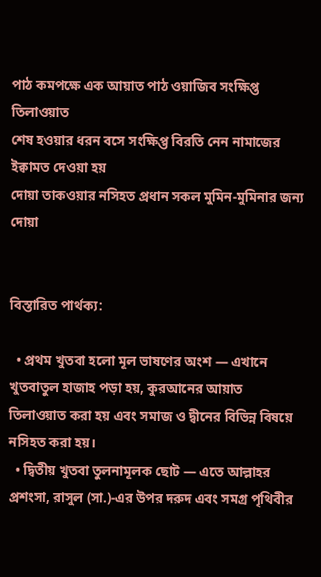পাঠ কমপক্ষে এক আয়াত পাঠ ওয়াজিব সংক্ষিপ্ত তিলাওয়াত
শেষ হওয়ার ধরন বসে সংক্ষিপ্ত বিরতি নেন নামাজের ইক্বামত দেওয়া হয়
দোয়া তাকওয়ার নসিহত প্রধান সকল মুমিন-মুমিনার জন্য দোয়া


বিস্তারিত পার্থক্য:

  • প্রথম খুতবা হলো মূল ভাষণের অংশ — এখানে খুতবাতুল হাজাহ পড়া হয়, কুরআনের আয়াত তিলাওয়াত করা হয় এবং সমাজ ও দ্বীনের বিভিন্ন বিষয়ে নসিহত করা হয়।
  • দ্বিতীয় খুতবা তুলনামূলক ছোট — এতে আল্লাহর প্রশংসা, রাসুল (সা.)-এর উপর দরুদ এবং সমগ্র পৃথিবীর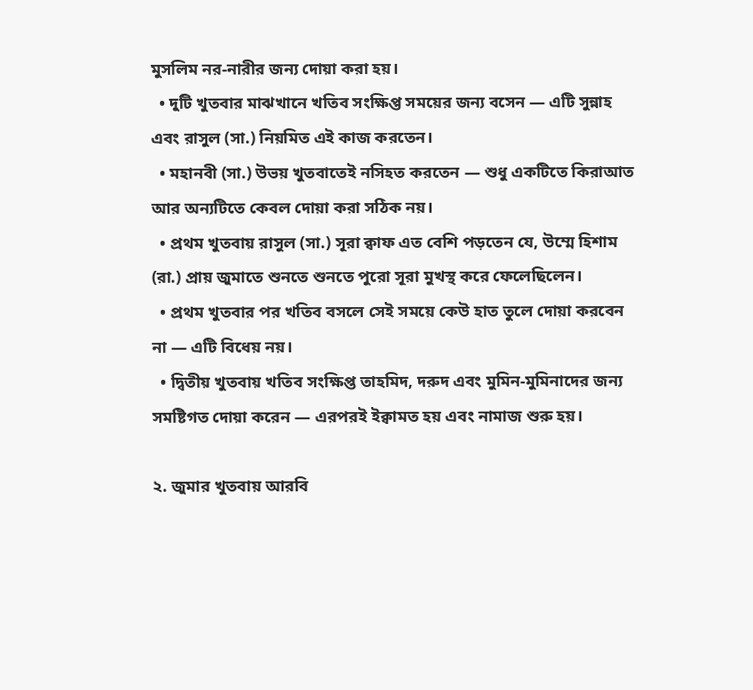মুসলিম নর-নারীর জন্য দোয়া করা হয়।
  • দুটি খুতবার মাঝখানে খতিব সংক্ষিপ্ত সময়ের জন্য বসেন — এটি সুন্নাহ এবং রাসুল (সা.) নিয়মিত এই কাজ করতেন।
  • মহানবী (সা.) উভয় খুতবাতেই নসিহত করতেন — শুধু একটিতে কিরাআত আর অন্যটিতে কেবল দোয়া করা সঠিক নয়।
  • প্রথম খুতবায় রাসুল (সা.) সূরা ক্বাফ এত বেশি পড়তেন যে, উম্মে হিশাম (রা.) প্রায় জুমাতে শুনতে শুনতে পুরো সূরা মুখস্থ করে ফেলেছিলেন।
  • প্রথম খুতবার পর খতিব বসলে সেই সময়ে কেউ হাত তুলে দোয়া করবেন না — এটি বিধেয় নয়।
  • দ্বিতীয় খুতবায় খতিব সংক্ষিপ্ত তাহমিদ, দরুদ এবং মুমিন-মুমিনাদের জন্য সমষ্টিগত দোয়া করেন — এরপরই ইক্বামত হয় এবং নামাজ শুরু হয়।

২. জুমার খুতবায় আরবি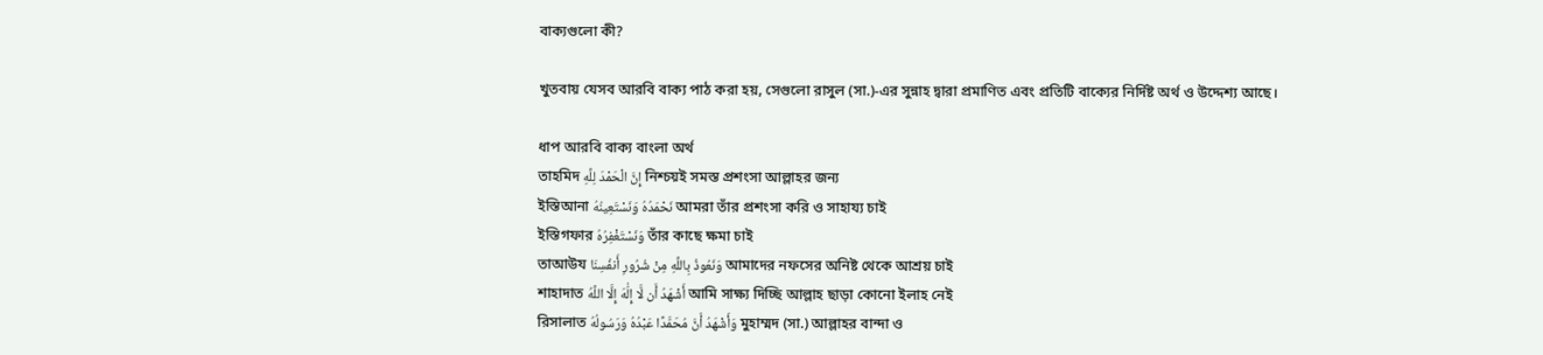বাক্যগুলো কী?

খুতবায় যেসব আরবি বাক্য পাঠ করা হয়, সেগুলো রাসুল (সা.)-এর সুন্নাহ দ্বারা প্রমাণিত এবং প্রতিটি বাক্যের নির্দিষ্ট অর্থ ও উদ্দেশ্য আছে।

ধাপ আরবি বাক্য বাংলা অর্থ
তাহমিদ إِنَّ الْحَمْدَ لِلَّهِ নিশ্চয়ই সমস্ত প্রশংসা আল্লাহর জন্য
ইস্তিআনা نَحْمَدُهُ وَنَسْتَعِينُهُ আমরা তাঁর প্রশংসা করি ও সাহায্য চাই
ইস্তিগফার وَنَسْتَغْفِرُهُ তাঁর কাছে ক্ষমা চাই
তাআউয وَنَعُوذُ بِاللَّهِ مِنْ شُرُورِ أَنفُسِنَا আমাদের নফসের অনিষ্ট থেকে আশ্রয় চাই
শাহাদাত أَشْهَدُ أَن لَّا إِلَٰهَ إِلَّا اللَّهُ আমি সাক্ষ্য দিচ্ছি আল্লাহ ছাড়া কোনো ইলাহ নেই
রিসালাত وَأَشْهَدُ أَنَّ مُحَمَّدًا عَبْدُهُ وَرَسُولُهُ মুহাম্মদ (সা.) আল্লাহর বান্দা ও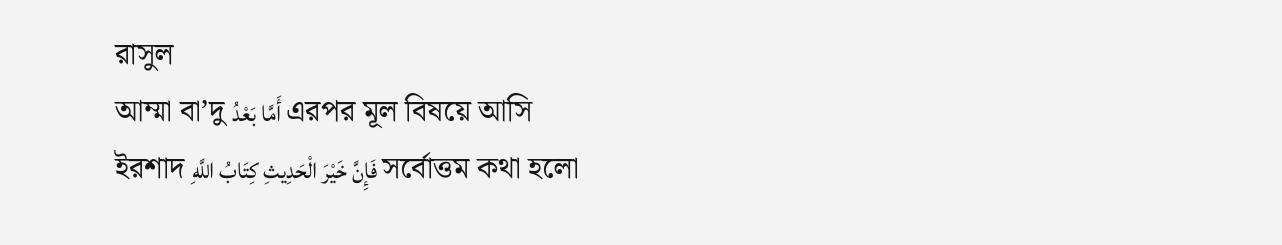রাসুল
আম্মা বা’দু أَمَّا بَعْدُ এরপর মূল বিষয়ে আসি
ইরশাদ فَإِنَّ خَيْرَ الْحَدِيثِ كِتَابُ اللَّهِ সর্বোত্তম কথা হলো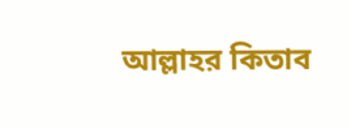আল্লাহর কিতাব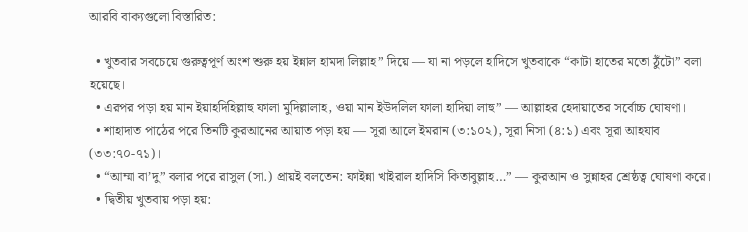আরবি বাক্যগুলো বিস্তারিত:

  • খুতবার সবচেয়ে গুরুত্বপূর্ণ অংশ শুরু হয় ইন্নাল হামদা লিল্লাহ” দিয়ে — যা না পড়লে হাদিসে খুতবাকে “কাটা হাতের মতো ঠুঁটো” বলা হয়েছে।
  • এরপর পড়া হয় মান ইয়াহদিহিল্লাহু ফালা মুদিল্লালাহ, ওয়া মান ইউদলিল ফালা হাদিয়া লাহু” — আল্লাহর হেদায়াতের সর্বোচ্চ ঘোষণা।
  • শাহাদাত পাঠের পরে তিনটি কুরআনের আয়াত পড়া হয় — সূরা আলে ইমরান (৩:১০২), সূরা নিসা (৪:১) এবং সূরা আহযাব (৩৩:৭০-৭১)।
  • “আম্মা বা’দু” বলার পরে রাসুল (সা.) প্রায়ই বলতেন: ফাইন্না খাইরাল হাদিসি কিতাবুল্লাহ…” — কুরআন ও সুন্নাহর শ্রেষ্ঠত্ব ঘোষণা করে।
  • দ্বিতীয় খুতবায় পড়া হয়: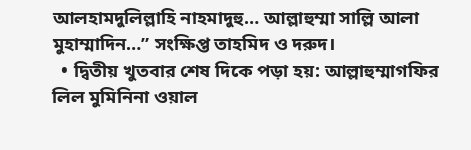আলহামদুলিল্লাহি নাহমাদুহু… আল্লাহুম্মা সাল্লি আলা মুহাম্মাদিন…” সংক্ষিপ্ত তাহমিদ ও দরুদ।
  • দ্বিতীয় খুতবার শেষ দিকে পড়া হয়: আল্লাহুম্মাগফির লিল মুমিনিনা ওয়াল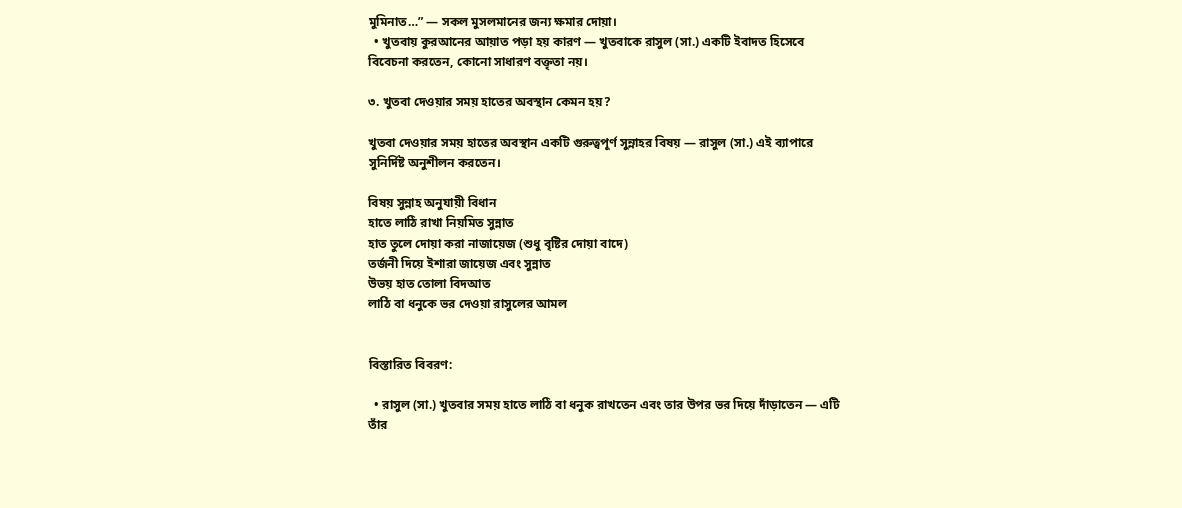মুমিনাত…” — সকল মুসলমানের জন্য ক্ষমার দোয়া।
  • খুতবায় কুরআনের আয়াত পড়া হয় কারণ — খুতবাকে রাসুল (সা.) একটি ইবাদত হিসেবে বিবেচনা করতেন, কোনো সাধারণ বক্তৃতা নয়।

৩. খুতবা দেওয়ার সময় হাতের অবস্থান কেমন হয়?

খুতবা দেওয়ার সময় হাতের অবস্থান একটি গুরুত্বপূর্ণ সুন্নাহর বিষয় — রাসুল (সা.) এই ব্যাপারে সুনির্দিষ্ট অনুশীলন করতেন।

বিষয় সুন্নাহ অনুযায়ী বিধান
হাতে লাঠি রাখা নিয়মিত সুন্নাত
হাত তুলে দোয়া করা নাজায়েজ (শুধু বৃষ্টির দোয়া বাদে)
তর্জনী দিয়ে ইশারা জায়েজ এবং সুন্নাত
উভয় হাত তোলা বিদআত
লাঠি বা ধনুকে ভর দেওয়া রাসুলের আমল


বিস্তারিত বিবরণ:

  • রাসুল (সা.) খুতবার সময় হাতে লাঠি বা ধনুক রাখতেন এবং তার উপর ভর দিয়ে দাঁড়াতেন — এটি তাঁর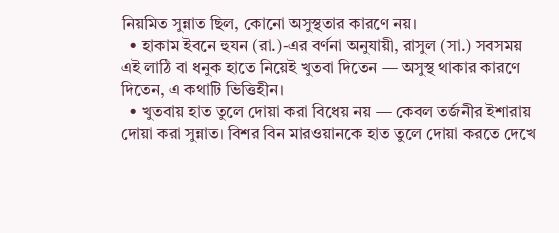নিয়মিত সুন্নাত ছিল, কোনো অসুস্থতার কারণে নয়।
  • হাকাম ইবনে হুযন (রা.)-এর বর্ণনা অনুযায়ী, রাসুল (সা.) সবসময় এই লাঠি বা ধনুক হাতে নিয়েই খুতবা দিতেন — অসুস্থ থাকার কারণে দিতেন, এ কথাটি ভিত্তিহীন।
  • খুতবায় হাত তুলে দোয়া করা বিধেয় নয় — কেবল তর্জনীর ইশারায় দোয়া করা সুন্নাত। বিশর বিন মারওয়ানকে হাত তুলে দোয়া করতে দেখে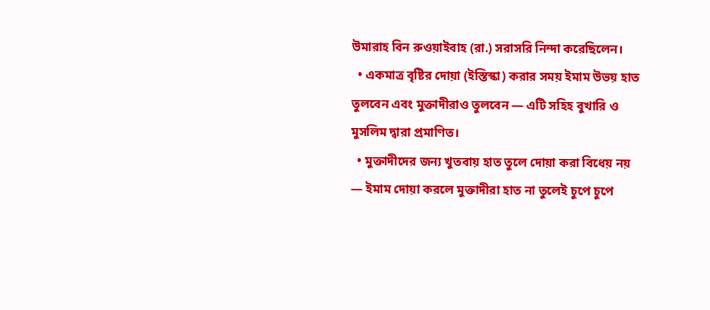উমারাহ বিন রুওয়াইবাহ (রা.) সরাসরি নিন্দা করেছিলেন।
  • একমাত্র বৃষ্টির দোয়া (ইস্তিস্কা) করার সময় ইমাম উভয় হাত তুলবেন এবং মুক্তাদীরাও তুলবেন — এটি সহিহ বুখারি ও মুসলিম দ্বারা প্রমাণিত।
  • মুক্তাদীদের জন্য খুতবায় হাত তুলে দোয়া করা বিধেয় নয় — ইমাম দোয়া করলে মুক্তাদীরা হাত না তুলেই চুপে চুপে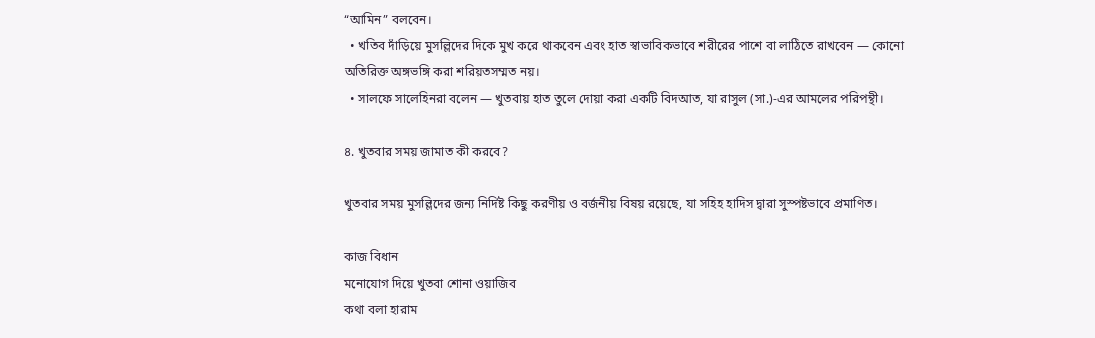“আমিন” বলবেন।
  • খতিব দাঁড়িয়ে মুসল্লিদের দিকে মুখ করে থাকবেন এবং হাত স্বাভাবিকভাবে শরীরের পাশে বা লাঠিতে রাখবেন — কোনো অতিরিক্ত অঙ্গভঙ্গি করা শরিয়তসম্মত নয়।
  • সালফে সালেহিনরা বলেন — খুতবায় হাত তুলে দোয়া করা একটি বিদআত, যা রাসুল (সা.)-এর আমলের পরিপন্থী।

৪. খুতবার সময় জামাত কী করবে?

খুতবার সময় মুসল্লিদের জন্য নির্দিষ্ট কিছু করণীয় ও বর্জনীয় বিষয় রয়েছে, যা সহিহ হাদিস দ্বারা সুস্পষ্টভাবে প্রমাণিত।

কাজ বিধান
মনোযোগ দিয়ে খুতবা শোনা ওয়াজিব
কথা বলা হারাম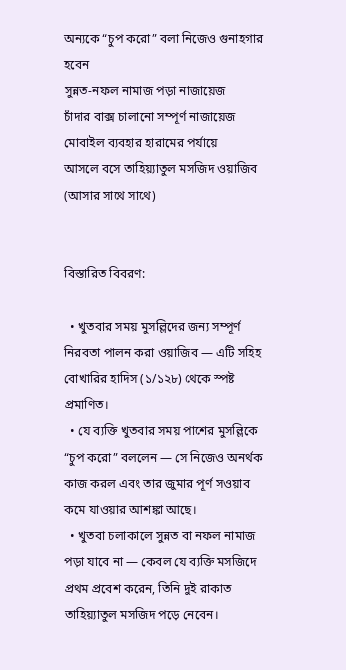অন্যকে “চুপ করো” বলা নিজেও গুনাহগার হবেন
সুন্নত-নফল নামাজ পড়া নাজায়েজ
চাঁদার বাক্স চালানো সম্পূর্ণ নাজায়েজ
মোবাইল ব্যবহার হারামের পর্যায়ে
আসলে বসে তাহিয়্যাতুল মসজিদ ওয়াজিব (আসার সাথে সাথে)


বিস্তারিত বিবরণ:

  • খুতবার সময় মুসল্লিদের জন্য সম্পূর্ণ নিরবতা পালন করা ওয়াজিব — এটি সহিহ বোখারির হাদিস (১/১২৮) থেকে স্পষ্ট প্রমাণিত।
  • যে ব্যক্তি খুতবার সময় পাশের মুসল্লিকে “চুপ করো” বললেন — সে নিজেও অনর্থক কাজ করল এবং তার জুমার পূর্ণ সওয়াব কমে যাওয়ার আশঙ্কা আছে।
  • খুতবা চলাকালে সুন্নত বা নফল নামাজ পড়া যাবে না — কেবল যে ব্যক্তি মসজিদে প্রথম প্রবেশ করেন, তিনি দুই রাকাত তাহিয়্যাতুল মসজিদ পড়ে নেবেন।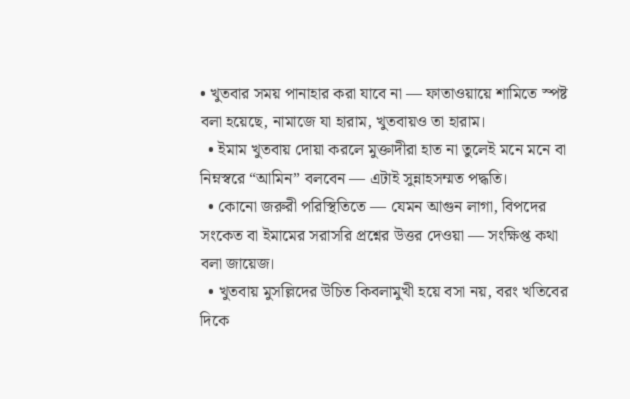• খুতবার সময় পানাহার করা যাবে না — ফাতাওয়ায়ে শামিতে স্পষ্ট বলা হয়েছে, নামাজে যা হারাম, খুতবায়ও তা হারাম।
  • ইমাম খুতবায় দোয়া করলে মুক্তাদীরা হাত না তুলেই মনে মনে বা নিম্নস্বরে “আমিন” বলবেন — এটাই সুন্নাহসম্মত পদ্ধতি।
  • কোনো জরুরী পরিস্থিতিতে — যেমন আগুন লাগা, বিপদের সংকেত বা ইমামের সরাসরি প্রশ্নের উত্তর দেওয়া — সংক্ষিপ্ত কথা বলা জায়েজ।
  • খুতবায় মুসল্লিদের উচিত কিবলামুখী হয়ে বসা নয়, বরং খতিবের দিকে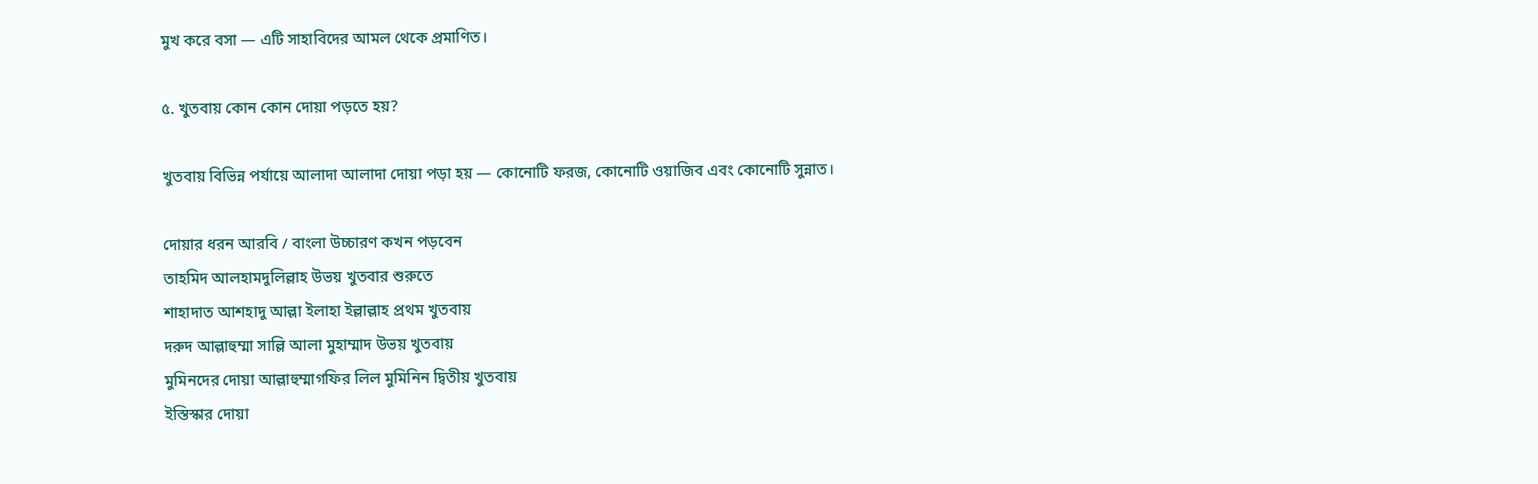মুখ করে বসা — এটি সাহাবিদের আমল থেকে প্রমাণিত।

৫. খুতবায় কোন কোন দোয়া পড়তে হয়?

খুতবায় বিভিন্ন পর্যায়ে আলাদা আলাদা দোয়া পড়া হয় — কোনোটি ফরজ, কোনোটি ওয়াজিব এবং কোনোটি সুন্নাত।

দোয়ার ধরন আরবি / বাংলা উচ্চারণ কখন পড়বেন
তাহমিদ আলহামদুলিল্লাহ উভয় খুতবার শুরুতে
শাহাদাত আশহাদু আল্লা ইলাহা ইল্লাল্লাহ প্রথম খুতবায়
দরুদ আল্লাহুম্মা সাল্লি আলা মুহাম্মাদ উভয় খুতবায়
মুমিনদের দোয়া আল্লাহুম্মাগফির লিল মুমিনিন দ্বিতীয় খুতবায়
ইস্তিস্কার দোয়া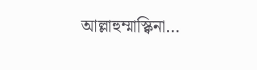আল্লাহুম্মাস্ক্বিনা…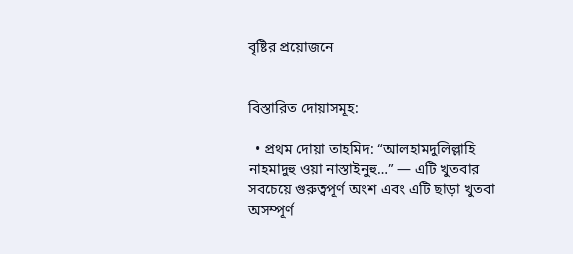বৃষ্টির প্রয়োজনে


বিস্তারিত দোয়াসমূহ:

  • প্রথম দোয়া তাহমিদ: “আলহামদুলিল্লাহি নাহমাদুহু ওয়া নাস্তাইনুহু…” — এটি খুতবার সবচেয়ে গুরুত্বপূর্ণ অংশ এবং এটি ছাড়া খুতবা অসম্পূর্ণ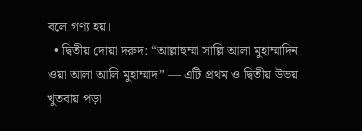বলে গণ্য হয়।
  • দ্বিতীয় দোয়া দরুদ: “আল্লাহুম্মা সাল্লি আলা মুহাম্মাদিন ওয়া আলা আলি মুহাম্মাদ” — এটি প্রথম ও দ্বিতীয় উভয় খুতবায় পড়া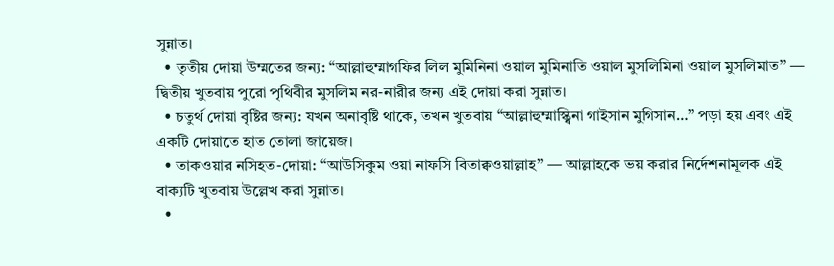সুন্নাত।
  • তৃতীয় দোয়া উম্মতের জন্য: “আল্লাহুম্মাগফির লিল মুমিনিনা ওয়াল মুমিনাতি ওয়াল মুসলিমিনা ওয়াল মুসলিমাত” — দ্বিতীয় খুতবায় পুরো পৃথিবীর মুসলিম নর-নারীর জন্য এই দোয়া করা সুন্নাত।
  • চতুর্থ দোয়া বৃষ্টির জন্য: যখন অনাবৃষ্টি থাকে, তখন খুতবায় “আল্লাহুম্মাস্ক্বিনা গাইসান মুগিসান…” পড়া হয় এবং এই একটি দোয়াতে হাত তোলা জায়েজ।
  • তাকওয়ার নসিহত-দোয়া: “আউসিকুম ওয়া নাফসি বিতাক্বওয়াল্লাহ” — আল্লাহকে ভয় করার নির্দেশনামূলক এই বাক্যটি খুতবায় উল্লেখ করা সুন্নাত।
  •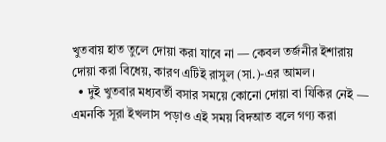খুতবায় হাত তুলে দোয়া করা যাবে না — কেবল তর্জনীর ইশারায় দোয়া করা বিধেয়, কারণ এটিই রাসুল (সা.)-এর আমল।
  • দুই খুতবার মধ্যবর্তী বসার সময়ে কোনো দোয়া বা যিকির নেই — এমনকি সূরা ইখলাস পড়াও এই সময় বিদআত বলে গণ্য করা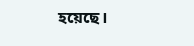হয়েছে।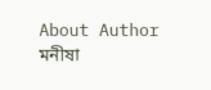About Author
মনীষা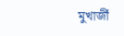মুখার্জী